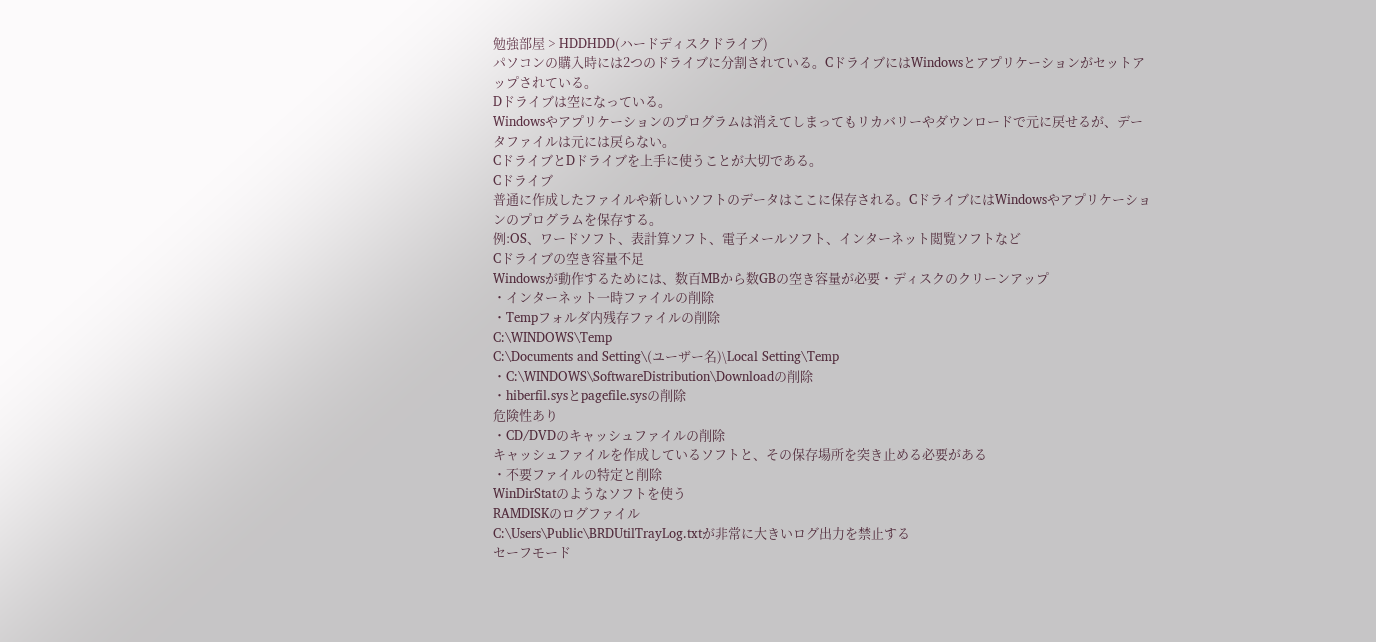勉強部屋 > HDDHDD(ハードディスクドライブ)
パソコンの購入時には2つのドライブに分割されている。CドライブにはWindowsとアプリケーションがセットアップされている。
Dドライブは空になっている。
Windowsやアプリケーションのプログラムは消えてしまってもリカバリーやダウンロードで元に戻せるが、データファイルは元には戻らない。
CドライブとDドライブを上手に使うことが大切である。
Cドライブ
普通に作成したファイルや新しいソフトのデータはここに保存される。CドライブにはWindowsやアプリケーションのプログラムを保存する。
例:OS、ワードソフト、表計算ソフト、電子メールソフト、インターネット閲覧ソフトなど
Cドライブの空き容量不足
Windowsが動作するためには、数百MBから数GBの空き容量が必要・ディスクのクリーンアップ
・インターネット一時ファイルの削除
・Tempフォルダ内残存ファイルの削除
C:\WINDOWS\Temp
C:\Documents and Setting\(ユーザー名)\Local Setting\Temp
・C:\WINDOWS\SoftwareDistribution\Downloadの削除
・hiberfil.sysとpagefile.sysの削除
危険性あり
・CD/DVDのキャッシュファイルの削除
キャッシュファイルを作成しているソフトと、その保存場所を突き止める必要がある
・不要ファイルの特定と削除
WinDirStatのようなソフトを使う
RAMDISKのログファイル
C:\Users\Public\BRDUtilTrayLog.txtが非常に大きいログ出力を禁止する
セーフモード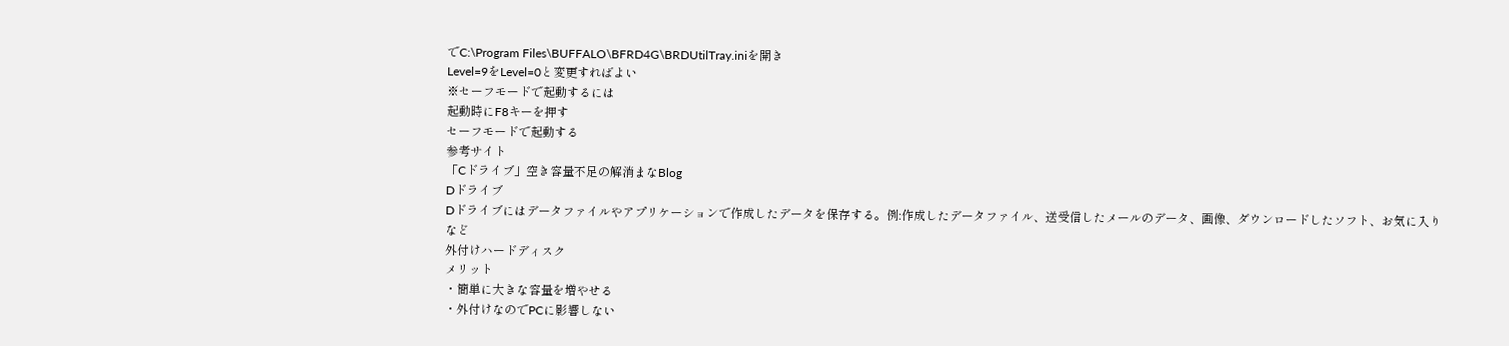でC:\Program Files\BUFFALO\BFRD4G\BRDUtilTray.iniを開き
Level=9をLevel=0と変更すればよい
※セーフモードで起動するには
起動時にF8キーを押す
セーフモードで起動する
参考サイト
「Cドライブ」空き容量不足の解消まなBlog
Dドライブ
Dドライブにはデータファイルやアプリケーションで作成したデータを保存する。例:作成したデータファイル、送受信したメールのデータ、画像、ダウンロードしたソフト、お気に入りなど
外付けハードディスク
メリット
・簡単に大きな容量を増やせる
・外付けなのでPCに影響しない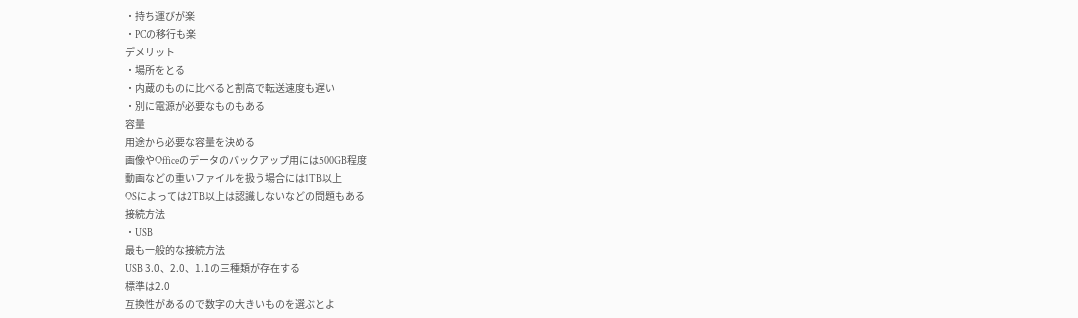・持ち運びが楽
・PCの移行も楽
デメリット
・場所をとる
・内蔵のものに比べると割高で転送速度も遅い
・別に電源が必要なものもある
容量
用途から必要な容量を決める
画像やOfficeのデータのバックアップ用には500GB程度
動画などの重いファイルを扱う場合には1TB以上
OSによっては2TB以上は認識しないなどの問題もある
接続方法
・USB
最も一般的な接続方法
USB 3.0、2.0、1.1の三種類が存在する
標準は2.0
互換性があるので数字の大きいものを選ぶとよ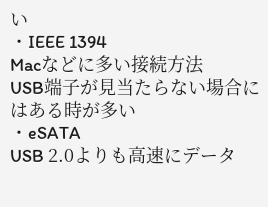い
・IEEE 1394
Macなどに多い接続方法
USB端子が見当たらない場合にはある時が多い
・eSATA
USB 2.0よりも高速にデータ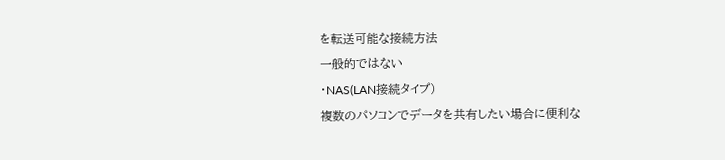を転送可能な接続方法
一般的ではない
・NAS(LAN接続タイプ)
複数のパソコンでデータを共有したい場合に便利な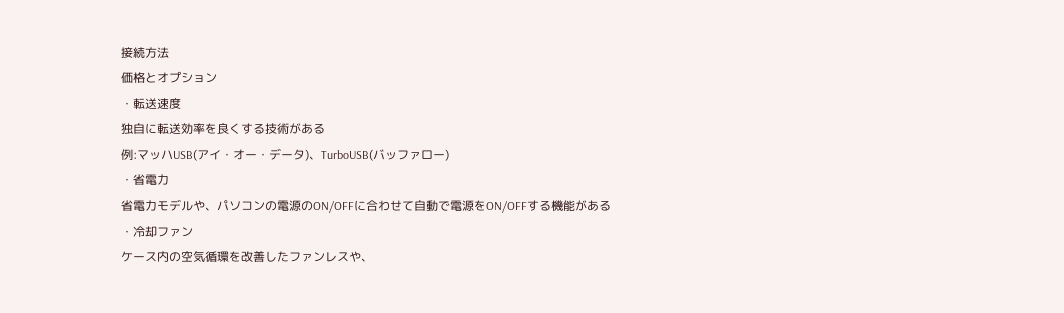接続方法
価格とオプション
・転送速度
独自に転送効率を良くする技術がある
例:マッハUSB(アイ・オー・データ)、TurboUSB(バッファロー)
・省電力
省電力モデルや、パソコンの電源のON/OFFに合わせて自動で電源をON/OFFする機能がある
・冷却ファン
ケース内の空気循環を改善したファンレスや、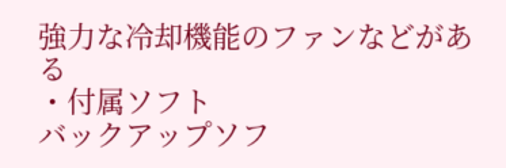強力な冷却機能のファンなどがある
・付属ソフト
バックアップソフ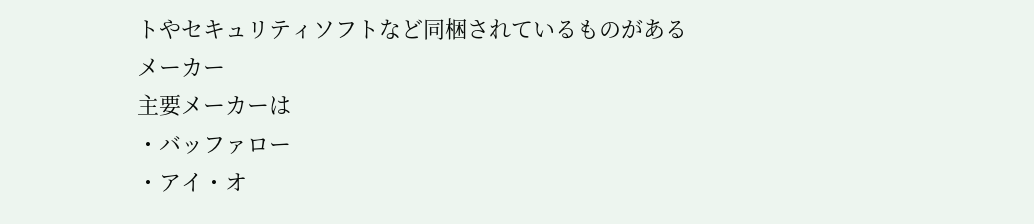トやセキュリティソフトなど同梱されているものがある
メーカー
主要メーカーは
・バッファロー
・アイ・オ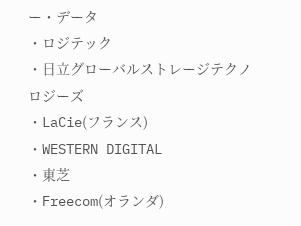ー・データ
・ロジテック
・日立グローバルストレージテクノロジーズ
・LaCie(フランス)
・WESTERN DIGITAL
・東芝
・Freecom(オランダ)